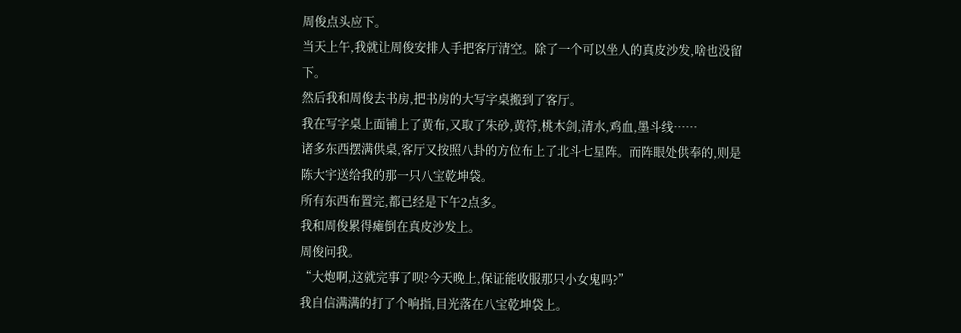周俊点头应下。
当天上午,我就让周俊安排人手把客厅清空。除了一个可以坐人的真皮沙发,啥也没留下。
然后我和周俊去书房,把书房的大写字桌搬到了客厅。
我在写字桌上面铺上了黄布,又取了朱砂,黄符,桃木剑,清水,鸡血,墨斗线……
诸多东西摆满供桌,客厅又按照八卦的方位布上了北斗七星阵。而阵眼处供奉的,则是陈大宇送给我的那一只八宝乾坤袋。
所有东西布置完,都已经是下午2点多。
我和周俊累得瘫倒在真皮沙发上。
周俊问我。
“大炮啊,这就完事了呗?今天晚上,保证能收服那只小女鬼吗?”
我自信满满的打了个响指,目光落在八宝乾坤袋上。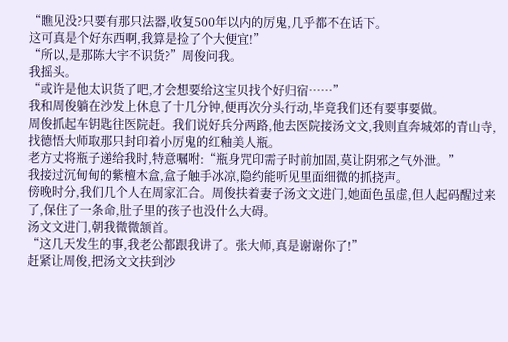“瞧见没?只要有那只法器,收复500年以内的厉鬼,几乎都不在话下。
这可真是个好东西啊,我算是捡了个大便宜!”
“所以,是那陈大宇不识货?”周俊问我。
我摇头。
“或许是他太识货了吧,才会想要给这宝贝找个好归宿……”
我和周俊躺在沙发上休息了十几分钟,便再次分头行动,毕竟我们还有要事要做。
周俊抓起车钥匙往医院赶。我们说好兵分两路,他去医院接汤文文,我则直奔城郊的青山寺,找德悟大师取那只封印着小厉鬼的红釉美人瓶。
老方丈将瓶子递给我时,特意嘱咐:“瓶身咒印需子时前加固,莫让阴邪之气外泄。”
我接过沉甸甸的紫檀木盒,盒子触手冰凉,隐约能听见里面细微的抓挠声。
傍晚时分,我们几个人在周家汇合。周俊扶着妻子汤文文进门,她面色虽虚,但人起码醒过来了,保住了一条命,肚子里的孩子也没什么大碍。
汤文文进门,朝我微微颔首。
“这几天发生的事,我老公都跟我讲了。张大师,真是谢谢你了!”
赶紧让周俊,把汤文文扶到沙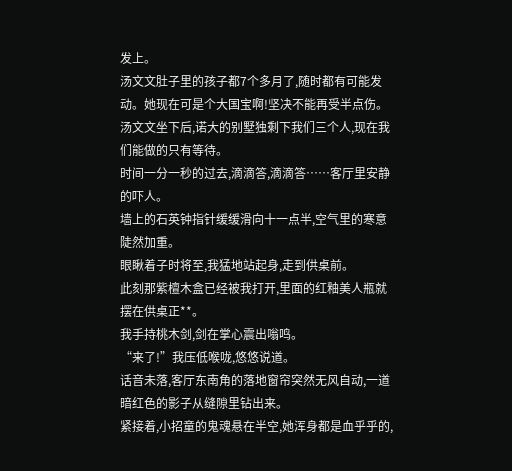发上。
汤文文肚子里的孩子都7个多月了,随时都有可能发动。她现在可是个大国宝啊!坚决不能再受半点伤。
汤文文坐下后,诺大的别墅独剩下我们三个人,现在我们能做的只有等待。
时间一分一秒的过去,滴滴答,滴滴答……客厅里安静的吓人。
墙上的石英钟指针缓缓滑向十一点半,空气里的寒意陡然加重。
眼瞅着子时将至,我猛地站起身,走到供桌前。
此刻那紫檀木盒已经被我打开,里面的红釉美人瓶就摆在供桌正**。
我手持桃木剑,剑在掌心震出嗡鸣。
“来了!”我压低喉咙,悠悠说道。
话音未落,客厅东南角的落地窗帘突然无风自动,一道暗红色的影子从缝隙里钻出来。
紧接着,小招童的鬼魂悬在半空,她浑身都是血乎乎的,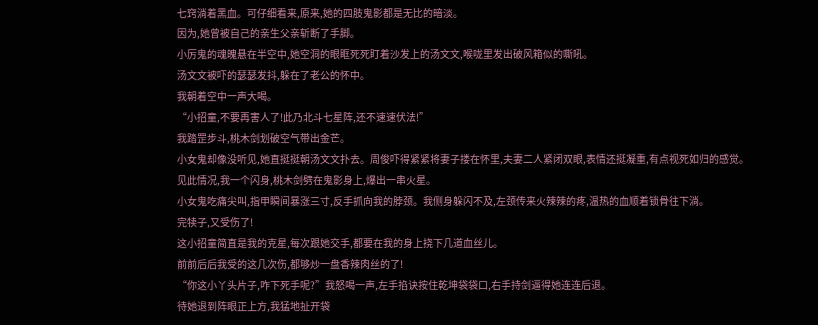七窍淌着黑血。可仔细看来,原来,她的四肢鬼影都是无比的暗淡。
因为,她曾被自己的亲生父亲斩断了手脚。
小厉鬼的魂魄悬在半空中,她空洞的眼眶死死盯着沙发上的汤文文,喉咙里发出破风箱似的嘶吼。
汤文文被吓的瑟瑟发抖,躲在了老公的怀中。
我朝着空中一声大喝。
“小招童,不要再害人了!此乃北斗七星阵,还不速速伏法!”
我踏罡步斗,桃木剑划破空气带出金芒。
小女鬼却像没听见,她直挺挺朝汤文文扑去。周俊吓得紧紧将妻子搂在怀里,夫妻二人紧闭双眼,表情还挺凝重,有点视死如归的感觉。
见此情况,我一个闪身,桃木剑劈在鬼影身上,爆出一串火星。
小女鬼吃痛尖叫,指甲瞬间暴涨三寸,反手抓向我的脖颈。我侧身躲闪不及,左颈传来火辣辣的疼,温热的血顺着锁骨往下淌。
完犊子,又受伤了!
这小招童简直是我的克星,每次跟她交手,都要在我的身上挠下几道血丝儿。
前前后后我受的这几次伤,都够炒一盘香辣肉丝的了!
“你这小丫头片子,咋下死手呢?”我怒喝一声,左手掐诀按住乾坤袋袋口,右手持剑逼得她连连后退。
待她退到阵眼正上方,我猛地扯开袋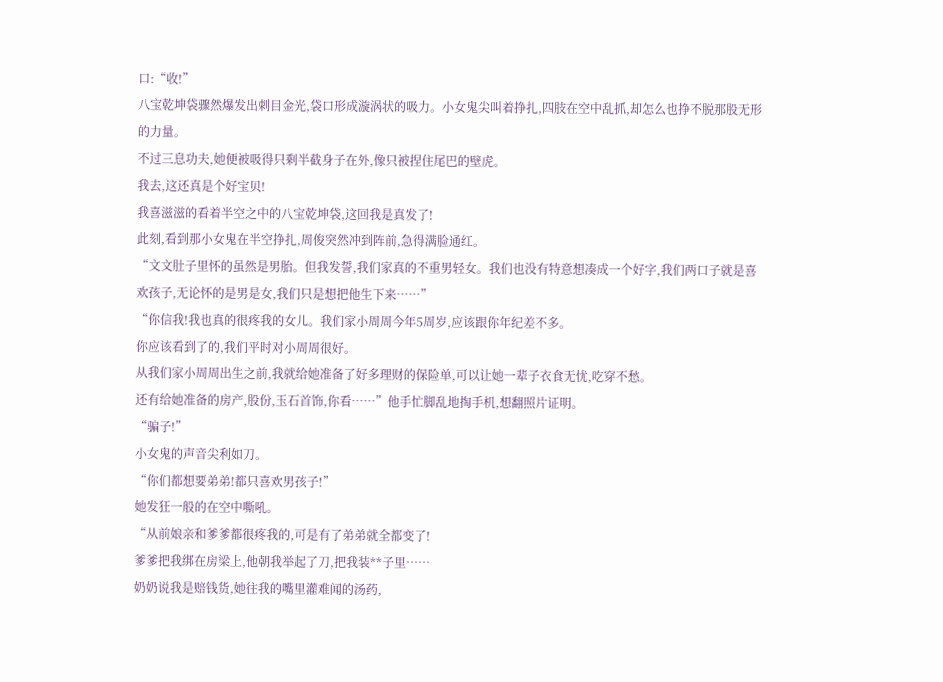口:“收!”
八宝乾坤袋骤然爆发出刺目金光,袋口形成漩涡状的吸力。小女鬼尖叫着挣扎,四肢在空中乱抓,却怎么也挣不脱那股无形的力量。
不过三息功夫,她便被吸得只剩半截身子在外,像只被捏住尾巴的壁虎。
我去,这还真是个好宝贝!
我喜滋滋的看着半空之中的八宝乾坤袋,这回我是真发了!
此刻,看到那小女鬼在半空挣扎,周俊突然冲到阵前,急得满脸通红。
“文文肚子里怀的虽然是男胎。但我发誓,我们家真的不重男轻女。我们也没有特意想凑成一个好字,我们两口子就是喜欢孩子,无论怀的是男是女,我们只是想把他生下来……”
“你信我!我也真的很疼我的女儿。我们家小周周今年5周岁,应该跟你年纪差不多。
你应该看到了的,我们平时对小周周很好。
从我们家小周周出生之前,我就给她准备了好多理财的保险单,可以让她一辈子衣食无忧,吃穿不愁。
还有给她准备的房产,股份,玉石首饰,你看……”他手忙脚乱地掏手机,想翻照片证明。
“骗子!”
小女鬼的声音尖利如刀。
“你们都想要弟弟!都只喜欢男孩子!”
她发狂一般的在空中嘶吼。
“从前娘亲和爹爹都很疼我的,可是有了弟弟就全都变了!
爹爹把我绑在房梁上,他朝我举起了刀,把我装**子里……
奶奶说我是赔钱货,她往我的嘴里灌难闻的汤药,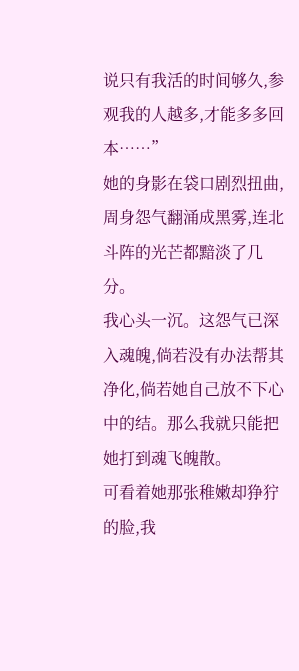说只有我活的时间够久,参观我的人越多,才能多多回本……”
她的身影在袋口剧烈扭曲,周身怨气翻涌成黑雾,连北斗阵的光芒都黯淡了几分。
我心头一沉。这怨气已深入魂魄,倘若没有办法帮其净化,倘若她自己放不下心中的结。那么我就只能把她打到魂飞魄散。
可看着她那张稚嫩却狰狞的脸,我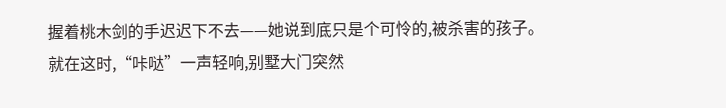握着桃木剑的手迟迟下不去——她说到底只是个可怜的,被杀害的孩子。
就在这时,“咔哒”一声轻响,别墅大门突然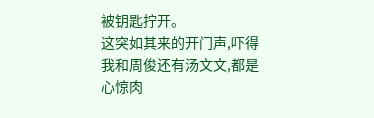被钥匙拧开。
这突如其来的开门声,吓得我和周俊还有汤文文,都是心惊肉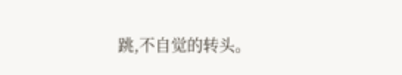跳,不自觉的转头。